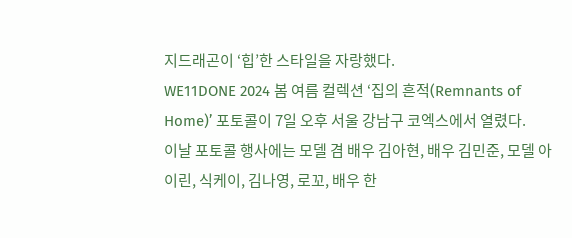지드래곤이 ‘힙’한 스타일을 자랑했다.
WE11DONE 2024 봄 여름 컬렉션 ‘집의 흔적(Remnants of Home)’ 포토콜이 7일 오후 서울 강남구 코엑스에서 열렸다.
이날 포토콜 행사에는 모델 겸 배우 김아현, 배우 김민준, 모델 아이린, 식케이, 김나영, 로꼬, 배우 한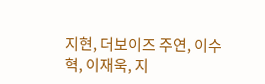지현, 더보이즈 주연, 이수혁, 이재욱, 지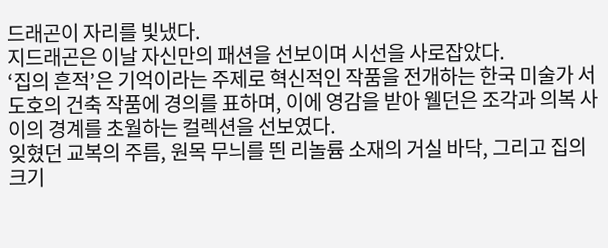드래곤이 자리를 빛냈다.
지드래곤은 이날 자신만의 패션을 선보이며 시선을 사로잡았다.
‘집의 흔적’은 기억이라는 주제로 혁신적인 작품을 전개하는 한국 미술가 서도호의 건축 작품에 경의를 표하며, 이에 영감을 받아 웰던은 조각과 의복 사이의 경계를 초월하는 컬렉션을 선보였다.
잊혔던 교복의 주름, 원목 무늬를 띈 리놀륨 소재의 거실 바닥, 그리고 집의 크기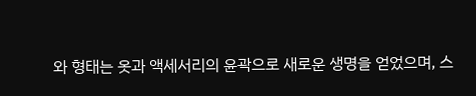와 형태는 옷과 액세서리의 윤곽으로 새로운 생명을 얻었으며, 스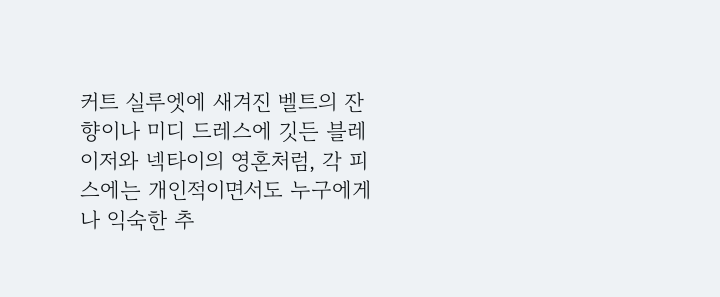커트 실루엣에 새겨진 벨트의 잔향이나 미디 드레스에 깃든 블레이저와 넥타이의 영혼처럼, 각 피스에는 개인적이면서도 누구에게나 익숙한 추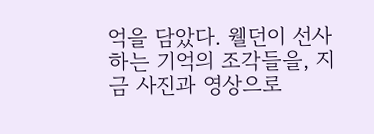억을 담았다. 웰던이 선사하는 기억의 조각들을, 지금 사진과 영상으로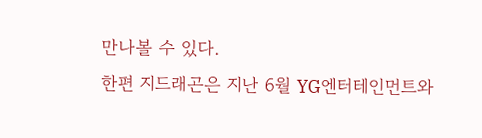만나볼 수 있다.
한편 지드래곤은 지난 6월 YG엔터테인먼트와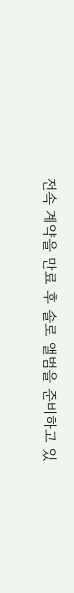전속 계약을 만료 후 솔로 앨범을 준비하고 있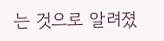는 것으로 알려졌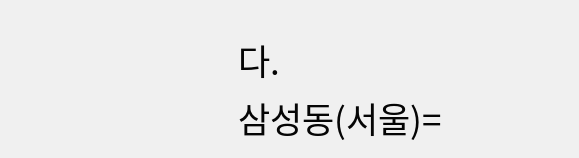다.
삼성동(서울)=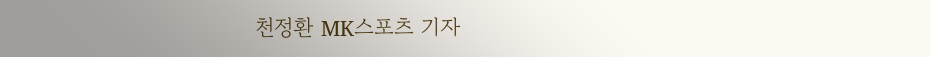천정환 MK스포츠 기자